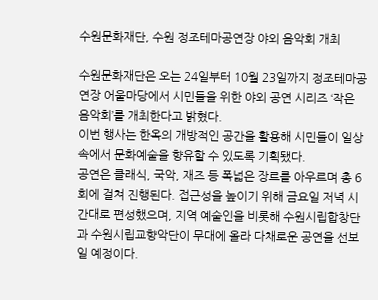수원문화재단, 수원 정조테마공연장 야외 음악회 개최

수원문화재단은 오는 24일부터 10월 23일까지 정조테마공연장 어울마당에서 시민들을 위한 야외 공연 시리즈 ‘작은 음악회’를 개최한다고 밝혔다.
이번 행사는 한옥의 개방적인 공간을 활용해 시민들이 일상 속에서 문화예술을 향유할 수 있도록 기획됐다.
공연은 클래식, 국악, 재즈 등 폭넓은 장르를 아우르며 총 6회에 걸쳐 진행된다. 접근성을 높이기 위해 금요일 저녁 시간대로 편성했으며, 지역 예술인을 비롯해 수원시립합창단과 수원시립교향악단이 무대에 올라 다채로운 공연을 선보일 예정이다.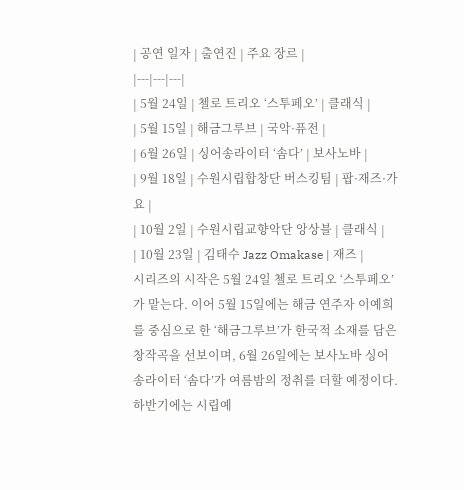| 공연 일자 | 출연진 | 주요 장르 |
|---|---|---|
| 5월 24일 | 첼로 트리오 ‘스투페오’ | 클래식 |
| 5월 15일 | 해금그루브 | 국악·퓨전 |
| 6월 26일 | 싱어송라이터 ‘솜다’ | 보사노바 |
| 9월 18일 | 수원시립합창단 버스킹팀 | 팝·재즈·가요 |
| 10월 2일 | 수원시립교향악단 앙상블 | 클래식 |
| 10월 23일 | 김태수 Jazz Omakase | 재즈 |
시리즈의 시작은 5월 24일 첼로 트리오 ‘스투페오’가 맡는다. 이어 5월 15일에는 해금 연주자 이예희를 중심으로 한 ‘해금그루브’가 한국적 소재를 담은 창작곡을 선보이며, 6월 26일에는 보사노바 싱어송라이터 ‘솜다’가 여름밤의 정취를 더할 예정이다.
하반기에는 시립예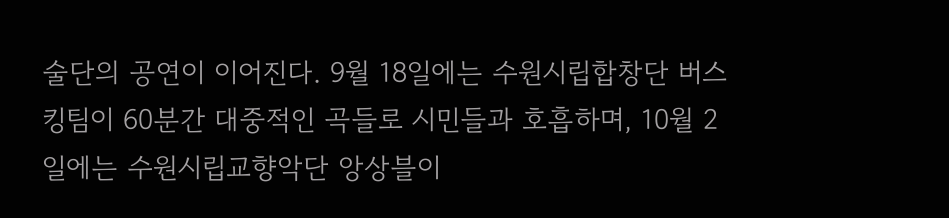술단의 공연이 이어진다. 9월 18일에는 수원시립합창단 버스킹팀이 60분간 대중적인 곡들로 시민들과 호흡하며, 10월 2일에는 수원시립교향악단 앙상블이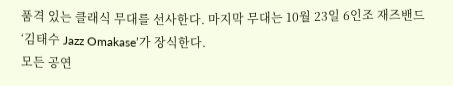품격 있는 클래식 무대를 선사한다. 마지막 무대는 10월 23일 6인조 재즈밴드 ‘김태수 Jazz Omakase’가 장식한다.
모든 공연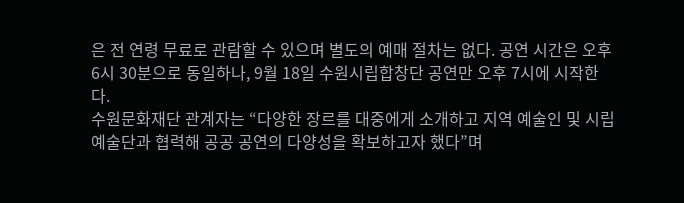은 전 연령 무료로 관람할 수 있으며 별도의 예매 절차는 없다. 공연 시간은 오후 6시 30분으로 동일하나, 9월 18일 수원시립합창단 공연만 오후 7시에 시작한다.
수원문화재단 관계자는 “다양한 장르를 대중에게 소개하고 지역 예술인 및 시립예술단과 협력해 공공 공연의 다양성을 확보하고자 했다”며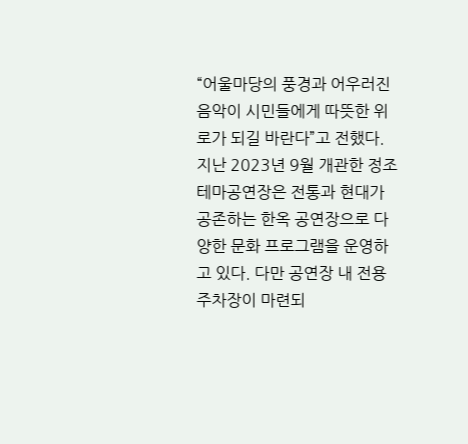“어울마당의 풍경과 어우러진 음악이 시민들에게 따뜻한 위로가 되길 바란다”고 전했다.
지난 2023년 9월 개관한 정조테마공연장은 전통과 현대가 공존하는 한옥 공연장으로 다양한 문화 프로그램을 운영하고 있다. 다만 공연장 내 전용 주차장이 마련되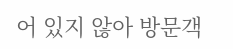어 있지 않아 방문객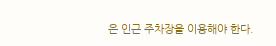은 인근 주차장을 이용해야 한다.